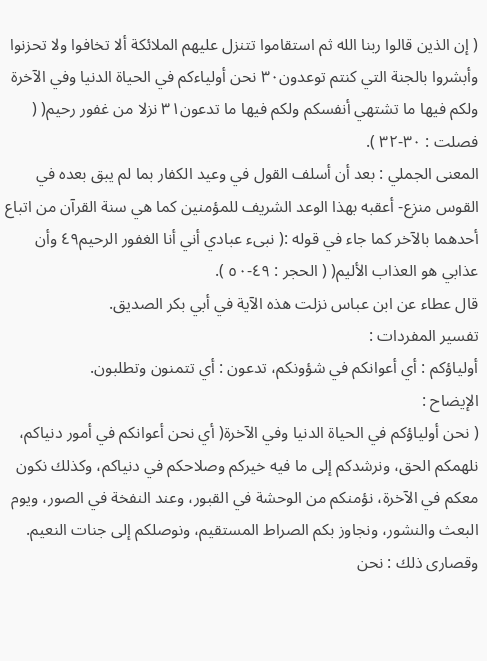( إن الذين قالوا ربنا الله ثم استقاموا تتنزل عليهم الملائكة ألا تخافوا ولا تحزنوا وأبشروا بالجنة التي كنتم توعدون٣٠ نحن أولياءكم في الحياة الدنيا وفي الآخرة ولكم فيها ما تشتهي أنفسكم ولكم فيها ما تدعون٣١ نزلا من غفور رحيم( ( فصلت : ٣٠-٣٢ ).
المعنى الجملي : بعد أن أسلف القول في وعيد الكفار بما لم يبق بعده في القوس منزع- أعقبه بهذا الوعد الشريف للمؤمنين كما هي سنة القرآن من اتباع أحدهما بالآخر كما جاء في قوله :( نبىء عبادي أني أنا الغفور الرحيم٤٩ وأن عذابي هو العذاب الأليم( ( الحجر : ٤٩-٥٠ ).
قال عطاء عن ابن عباس نزلت هذه الآية في أبي بكر الصديق.
تفسير المفردات :
أولياؤكم : أي أعوانكم في شؤونكم، تدعون : أي تتمنون وتطلبون.
الإيضاح :
( نحن أولياؤكم في الحياة الدنيا وفي الآخرة( أي نحن أعوانكم في أمور دنياكم، نلهمكم الحق، ونرشدكم إلى ما فيه خيركم وصلاحكم في دنياكم، وكذلك نكون معكم في الآخرة، نؤمنكم من الوحشة في القبور، وعند النفخة في الصور، ويوم البعث والنشور، ونجاوز بكم الصراط المستقيم، ونوصلكم إلى جنات النعيم.
وقصارى ذلك : نحن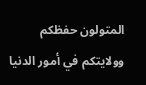المتولون حفظكم وولايتكم في أمور الدنيا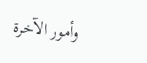وأمور الآخرة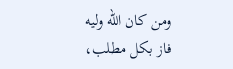ومن كان الله وليه فاز بكل مطلب،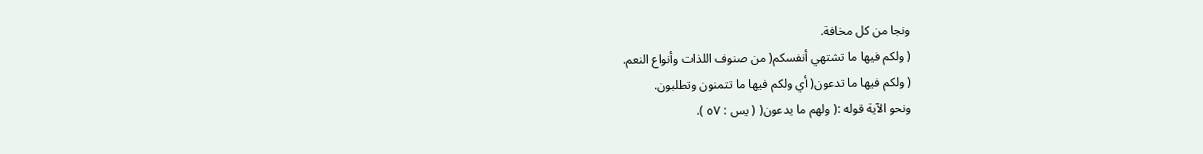ونجا من كل مخافة.
( ولكم فيها ما تشتهي أنفسكم( من صنوف اللذات وأنواع النعم.
( ولكم فيها ما تدعون( أي ولكم فيها ما تتمنون وتطلبون.
ونحو الآية قوله :( ولهم ما يدعون( ( يس : ٥٧ ).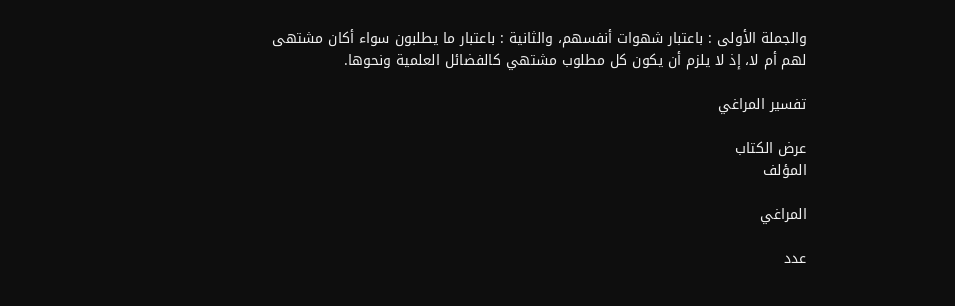والجملة الأولى : باعتبار شهوات أنفسهم، والثانية : باعتبار ما يطلبون سواء أكان مشتهى لهم أم لا، إذ لا يلزم أن يكون كل مطلوب مشتهي كالفضائل العلمية ونحوها.

تفسير المراغي

عرض الكتاب
المؤلف

المراغي

عدد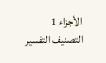الأجزاء 1
التصنيف التفسير